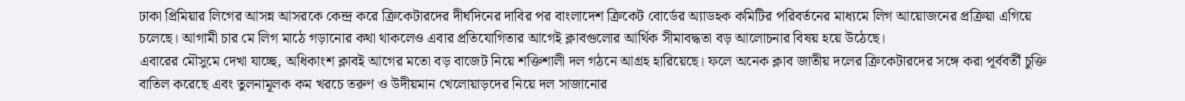ঢাকা প্রিমিয়ার লিগের আসন্ন আসরকে কেন্দ্র করে ক্রিকেটারদের দীর্ঘদিনের দাবির পর বাংলাদেশ ক্রিকেট বোর্ডের অ্যাডহক কমিটির পরিবর্তনের মাধ্যমে লিগ আয়োজনের প্রক্রিয়া এগিয়ে চলেছে। আগামী চার মে লিগ মাঠে গড়ানোর কথা থাকলেও এবার প্রতিযোগিতার আগেই ক্লাবগুলোর আর্থিক সীমাবদ্ধতা বড় আলোচনার বিষয় হয়ে উঠেছে।
এবারের মৌসুমে দেখা যাচ্ছে, অধিকাংশ ক্লাবই আগের মতো বড় বাজেট নিয়ে শক্তিশালী দল গঠনে আগ্রহ হারিয়েছে। ফলে অনেক ক্লাব জাতীয় দলের ক্রিকেটারদের সঙ্গে করা পূর্ববর্তী চুক্তি বাতিল করেছে এবং তুলনামূলক কম খরচে তরুণ ও উদীয়মান খেলোয়াড়দের নিয়ে দল সাজানোর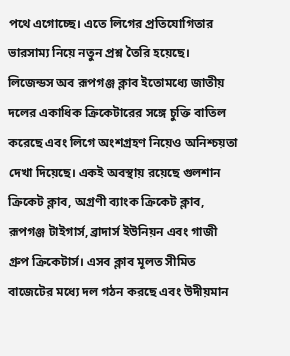পথে এগোচ্ছে। এতে লিগের প্রতিযোগিতার ভারসাম্য নিয়ে নতুন প্রশ্ন তৈরি হয়েছে।
লিজেন্ডস অব রূপগঞ্জ ক্লাব ইতোমধ্যে জাতীয় দলের একাধিক ক্রিকেটারের সঙ্গে চুক্তি বাতিল করেছে এবং লিগে অংশগ্রহণ নিয়েও অনিশ্চয়তা দেখা দিয়েছে। একই অবস্থায় রয়েছে গুলশান ক্রিকেট ক্লাব, অগ্রণী ব্যাংক ক্রিকেট ক্লাব, রূপগঞ্জ টাইগার্স, ব্রাদার্স ইউনিয়ন এবং গাজী গ্রুপ ক্রিকেটার্স। এসব ক্লাব মূলত সীমিত বাজেটের মধ্যে দল গঠন করছে এবং উদীয়মান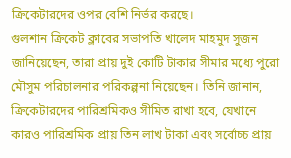ক্রিকেটারদের ওপর বেশি নির্ভর করছে।
গুলশান ক্রিকেট ক্লাবের সভাপতি খালেদ মাহমুদ সুজন জানিয়েছেন, তারা প্রায় দুই কোটি টাকার সীমার মধ্যে পুরো মৌসুম পরিচালনার পরিকল্পনা নিয়েছেন। তিনি জানান, ক্রিকেটারদের পারিশ্রমিকও সীমিত রাখা হবে, যেখানে কারও পারিশ্রমিক প্রায় তিন লাখ টাকা এবং সর্বোচ্চ প্রায়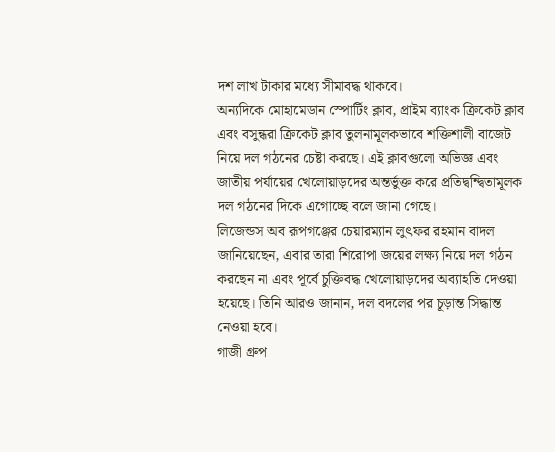দশ লাখ টাকার মধ্যে সীমাবদ্ধ থাকবে।
অন্যদিকে মোহামেডান স্পোর্টিং ক্লাব, প্রাইম ব্যাংক ক্রিকেট ক্লাব এবং বসুন্ধরা ক্রিকেট ক্লাব তুলনামূলকভাবে শক্তিশালী বাজেট নিয়ে দল গঠনের চেষ্টা করছে। এই ক্লাবগুলো অভিজ্ঞ এবং জাতীয় পর্যায়ের খেলোয়াড়দের অন্তর্ভুক্ত করে প্রতিদ্বন্দ্বিতামূলক দল গঠনের দিকে এগোচ্ছে বলে জানা গেছে।
লিজেন্ডস অব রূপগঞ্জের চেয়ারম্যান লুৎফর রহমান বাদল জানিয়েছেন, এবার তারা শিরোপা জয়ের লক্ষ্য নিয়ে দল গঠন করছেন না এবং পূর্বে চুক্তিবদ্ধ খেলোয়াড়দের অব্যাহতি দেওয়া হয়েছে। তিনি আরও জানান, দল বদলের পর চূড়ান্ত সিদ্ধান্ত নেওয়া হবে।
গাজী গ্রুপ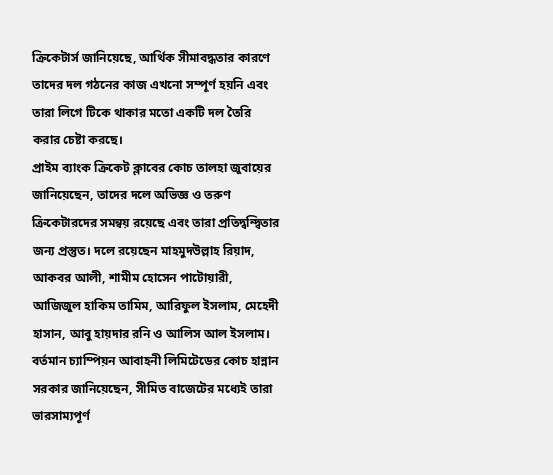ক্রিকেটার্স জানিয়েছে, আর্থিক সীমাবদ্ধতার কারণে তাদের দল গঠনের কাজ এখনো সম্পূর্ণ হয়নি এবং তারা লিগে টিকে থাকার মতো একটি দল তৈরি করার চেষ্টা করছে।
প্রাইম ব্যাংক ক্রিকেট ক্লাবের কোচ তালহা জুবায়ের জানিয়েছেন, তাদের দলে অভিজ্ঞ ও তরুণ ক্রিকেটারদের সমন্বয় রয়েছে এবং তারা প্রতিদ্বন্দ্বিতার জন্য প্রস্তুত। দলে রয়েছেন মাহমুদউল্লাহ রিয়াদ, আকবর আলী, শামীম হোসেন পাটোয়ারী, আজিজুল হাকিম তামিম, আরিফুল ইসলাম, মেহেদী হাসান, আবু হায়দার রনি ও আলিস আল ইসলাম।
বর্তমান চ্যাম্পিয়ন আবাহনী লিমিটেডের কোচ হান্নান সরকার জানিয়েছেন, সীমিত বাজেটের মধ্যেই তারা ভারসাম্যপূর্ণ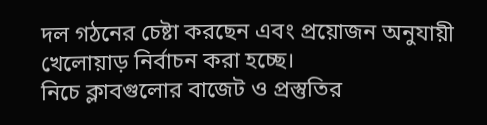দল গঠনের চেষ্টা করছেন এবং প্রয়োজন অনুযায়ী খেলোয়াড় নির্বাচন করা হচ্ছে।
নিচে ক্লাবগুলোর বাজেট ও প্রস্তুতির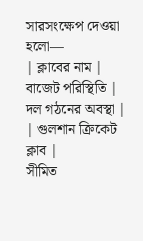সারসংক্ষেপ দেওয়া হলো—
| ক্লাবের নাম |
বাজেট পরিস্থিতি |
দল গঠনের অবস্থা |
| গুলশান ক্রিকেট ক্লাব |
সীমিত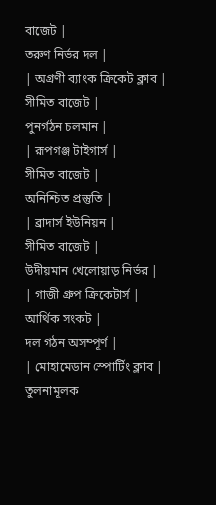বাজেট |
তরুণ নির্ভর দল |
| অগ্রণী ব্যাংক ক্রিকেট ক্লাব |
সীমিত বাজেট |
পুনর্গঠন চলমান |
| রূপগঞ্জ টাইগার্স |
সীমিত বাজেট |
অনিশ্চিত প্রস্তুতি |
| ব্রাদার্স ইউনিয়ন |
সীমিত বাজেট |
উদীয়মান খেলোয়াড় নির্ভর |
| গাজী গ্রুপ ক্রিকেটার্স |
আর্থিক সংকট |
দল গঠন অসম্পূর্ণ |
| মোহামেডান স্পোর্টিং ক্লাব |
তুলনামূলক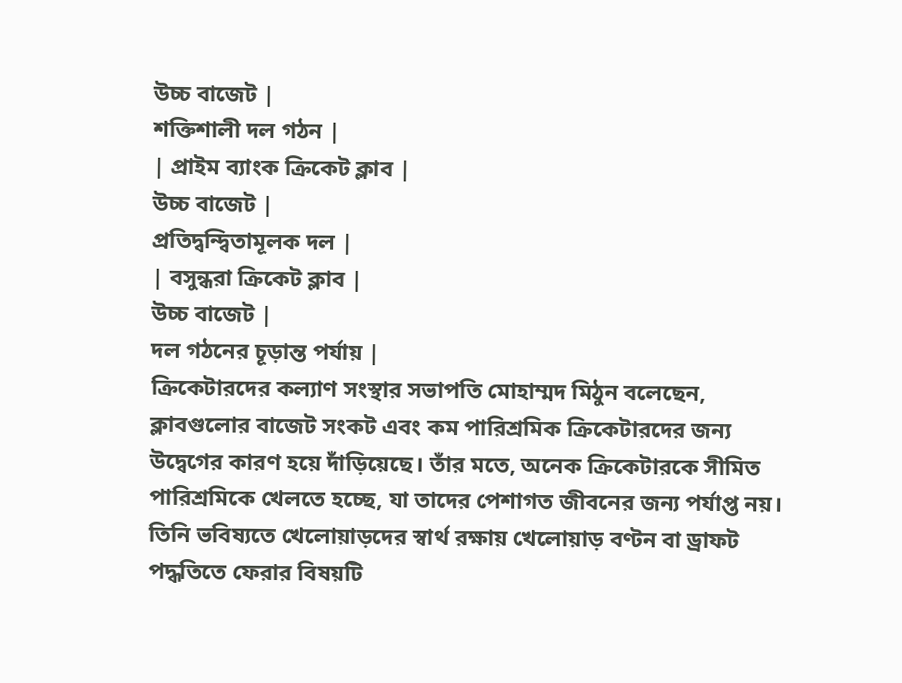উচ্চ বাজেট |
শক্তিশালী দল গঠন |
| প্রাইম ব্যাংক ক্রিকেট ক্লাব |
উচ্চ বাজেট |
প্রতিদ্বন্দ্বিতামূলক দল |
| বসুন্ধরা ক্রিকেট ক্লাব |
উচ্চ বাজেট |
দল গঠনের চূড়ান্ত পর্যায় |
ক্রিকেটারদের কল্যাণ সংস্থার সভাপতি মোহাম্মদ মিঠুন বলেছেন, ক্লাবগুলোর বাজেট সংকট এবং কম পারিশ্রমিক ক্রিকেটারদের জন্য উদ্বেগের কারণ হয়ে দাঁড়িয়েছে। তাঁর মতে, অনেক ক্রিকেটারকে সীমিত পারিশ্রমিকে খেলতে হচ্ছে, যা তাদের পেশাগত জীবনের জন্য পর্যাপ্ত নয়। তিনি ভবিষ্যতে খেলোয়াড়দের স্বার্থ রক্ষায় খেলোয়াড় বণ্টন বা ড্রাফট পদ্ধতিতে ফেরার বিষয়টি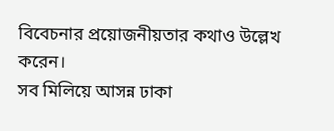বিবেচনার প্রয়োজনীয়তার কথাও উল্লেখ করেন।
সব মিলিয়ে আসন্ন ঢাকা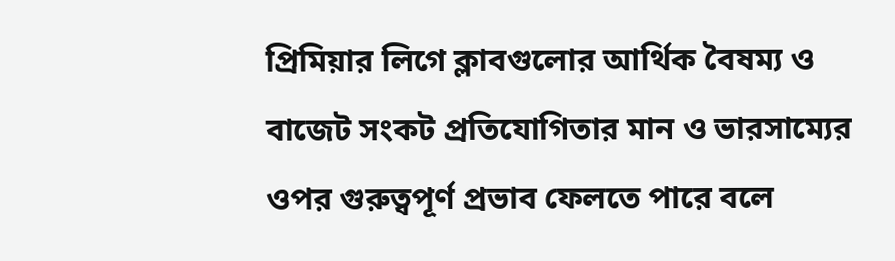প্রিমিয়ার লিগে ক্লাবগুলোর আর্থিক বৈষম্য ও বাজেট সংকট প্রতিযোগিতার মান ও ভারসাম্যের ওপর গুরুত্বপূর্ণ প্রভাব ফেলতে পারে বলে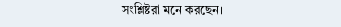সংশ্লিষ্টরা মনে করছেন।